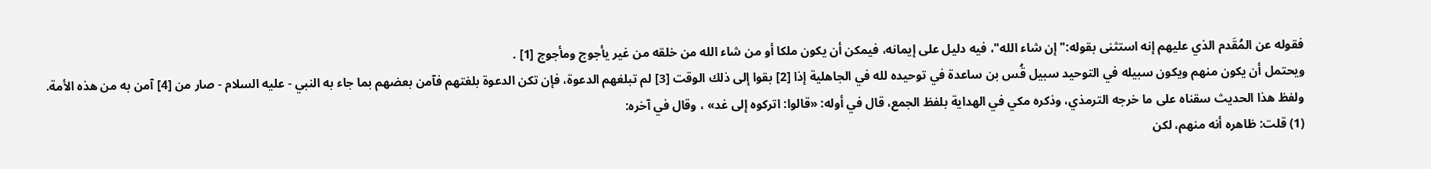فقوله عن المُقَدم الذي عليهم إنه استثنى بقوله:"إن شاء الله"، فيه دليل على إيمانه، فيمكن أن يكون ملكا أو من شاء الله من خلقه من غير يأجوج ومأجوج [1] .
ويحتمل أن يكون منهم ويكون سبيله في التوحيد سبيل قُس بن ساعدة في توحيده لله في الجاهلية إذا [2] بقوا إلى ذلك الوقت [3] لم تبلغهم الدعوة، فإن تكن الدعوة بلغتهم فآمن بعضهم بما جاء به النبي - عليه السلام - صار من [4] آمن به من هذه الأمة.
ولفظ هذا الحديث سقناه على ما خرجه الترمذي، وذكره مكي في الهداية بلفظ الجمع، قال في أوله: «قالوا: اتركوه إلى غد» ، وقال في آخره:
(1) قلت: ظاهره أنه منهم، لكن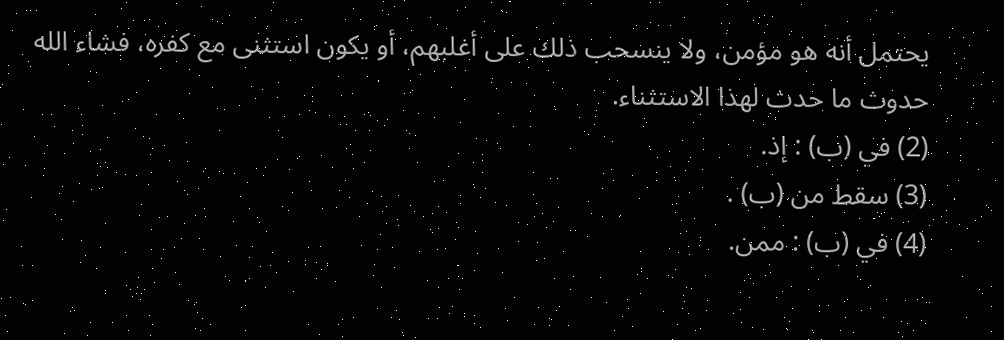يحتمل أنه هو مؤمن، ولا ينسحب ذلك على أغلبهم، أو يكون استثنى مع كفره، فشاء الله حدوث ما حدث لهذا الاستثناء.
(2) في (ب) : إذ.
(3) سقط من (ب) .
(4) في (ب) : ممن.